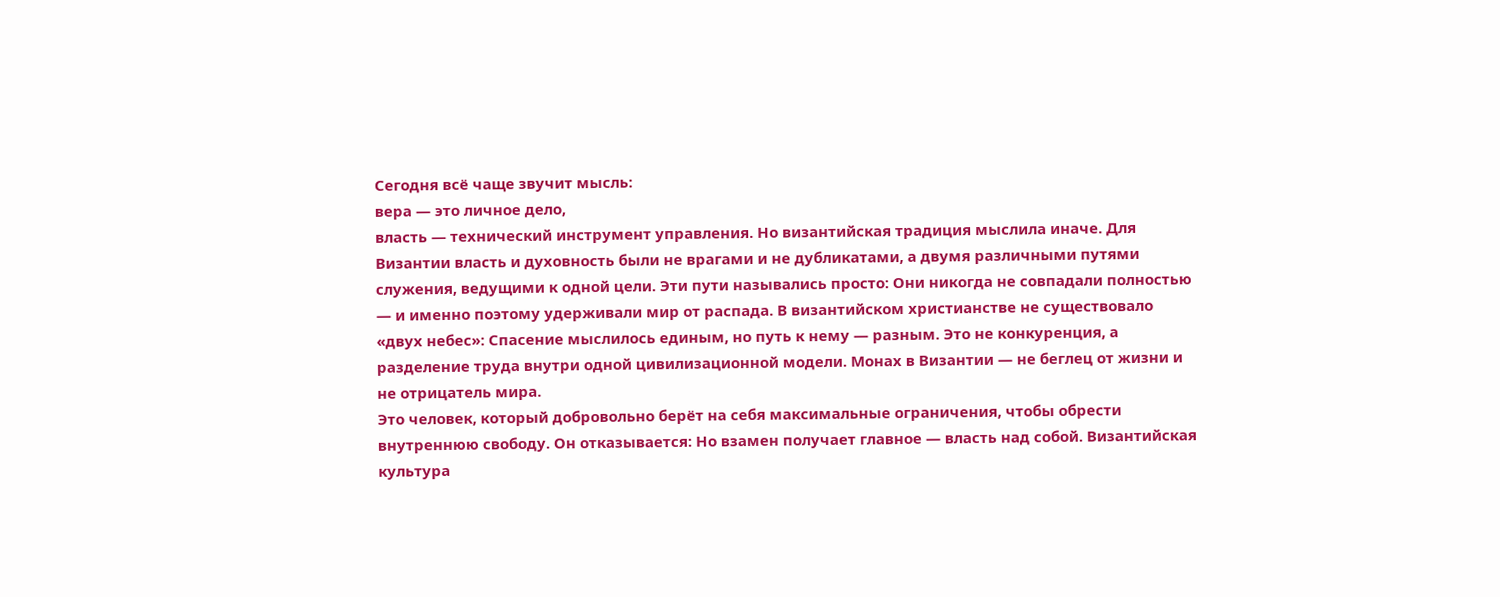Сегодня всё чаще звучит мысль:
вера — это личное дело,
власть — технический инструмент управления. Но византийская традиция мыслила иначе. Для Византии власть и духовность были не врагами и не дубликатами, а двумя различными путями служения, ведущими к одной цели. Эти пути назывались просто: Они никогда не совпадали полностью — и именно поэтому удерживали мир от распада. В византийском христианстве не существовало «двух небес»: Спасение мыслилось единым, но путь к нему — разным. Это не конкуренция, а разделение труда внутри одной цивилизационной модели. Монах в Византии — не беглец от жизни и не отрицатель мира.
Это человек, который добровольно берёт на себя максимальные ограничения, чтобы обрести внутреннюю свободу. Он отказывается: Но взамен получает главное — власть над собой. Византийская культура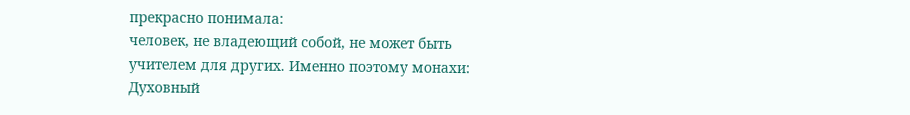прекрасно понимала:
человек, не владеющий собой, не может быть учителем для других. Именно поэтому монахи: Духовный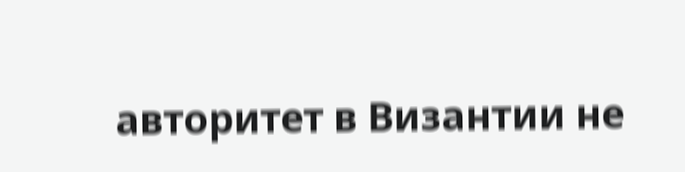авторитет в Византии не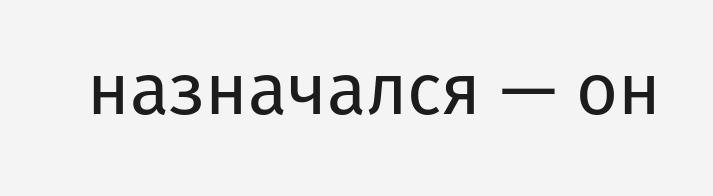назначался — он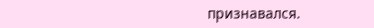признавался.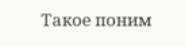Такое поним